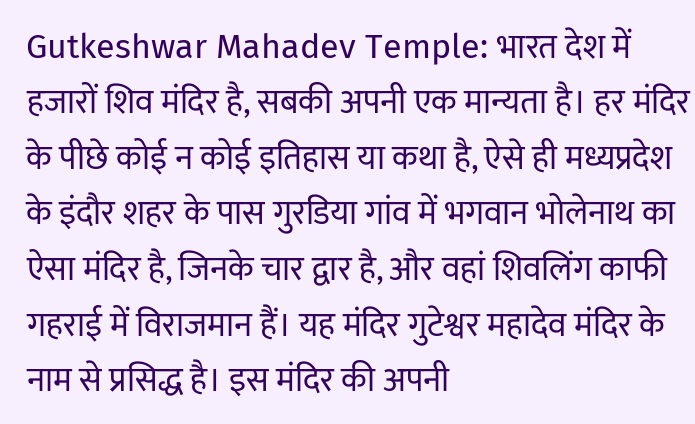Gutkeshwar Mahadev Temple: भारत देश में हजारों शिव मंदिर है, सबकी अपनी एक मान्यता है। हर मंदिर के पीछे कोई न कोई इतिहास या कथा है, ऐसे ही मध्यप्रदेश के इंदौर शहर के पास गुरडिया गांव में भगवान भोलेनाथ का ऐसा मंदिर है, जिनके चार द्वार है, और वहां शिवलिंग काफी गहराई में विराजमान हैं। यह मंदिर गुटेश्वर महादेव मंदिर के नाम से प्रसिद्ध है। इस मंदिर की अपनी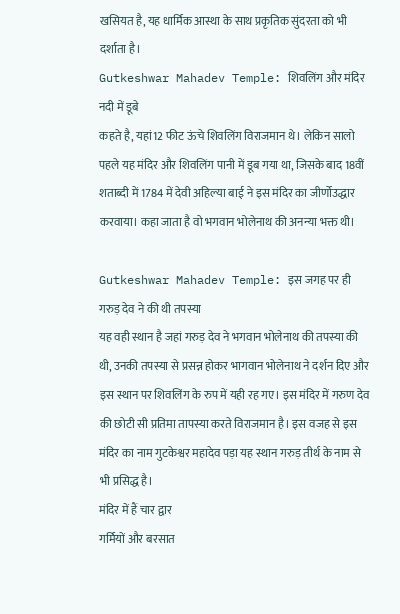खसियत है, यह धार्मिक आस्था के साथ प्रकृतिक सुंदरता को भी दर्शाता है।
Gutkeshwar Mahadev Temple: शिवलिंग और मंदिर नदी में डूबे
कहते है, यहां12 फीट ऊंचे शिवलिंग विराजमान थे। लेकिन सालो पहले यह मंदिर और शिवलिंग पानी में डूब गया था, जिसके बाद 18वीं शताब्दी में 1784 में देवी अहिल्या बाई ने इस मंदिर का जीर्णोउद्धार करवाया। कहा जाता है वो भगवान भोलेनाथ की अनन्या भक्त थी।

Gutkeshwar Mahadev Temple: इस जगह पर ही गरुड़ देव ने की थी तपस्या
यह वही स्थान है जहां गरुड़ देव ने भगवान भोलेनाथ की तपस्या की थी, उनकी तपस्या से प्रसन्न होकर भागवान भोलेनाथ ने दर्शन दिए और इस स्थान पर शिवलिंग के रुप में यही रह गए। इस मंदिर में गरुण देव की छोटी सी प्रतिमा तापस्या करते विराजमान है। इस वजह से इस मंदिर का नाम गुटकेश्वर महादेव पड़ा यह स्थान गरुड़ तीर्थ के नाम से भी प्रसिद्ध है।
मंदिर में हैं चार द्वार
गर्मियों और बरसात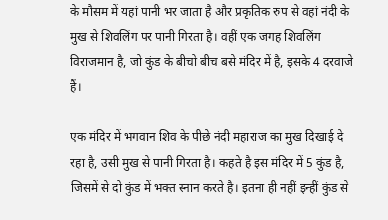के मौसम में यहां पानी भर जाता है और प्रकृतिक रुप से वहां नंदी के मुख से शिवलिंग पर पानी गिरता है। वहीं एक जगह शिवलिंग विराजमान है, जो कुंड के बीचो बीच बसे मंदिर में है, इसके 4 दरवाजे हैं।

एक मंदिर में भगवान शिव के पीछे नंदी महाराज का मुख दिखाई दे रहा है, उसी मुख से पानी गिरता है। कहते है इस मंदिर में 5 कुंड है, जिसमें से दो कुंड में भक्त स्नान करते है। इतना ही नहीं इन्हीं कुंड से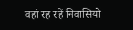वहां रह रहें निवासियो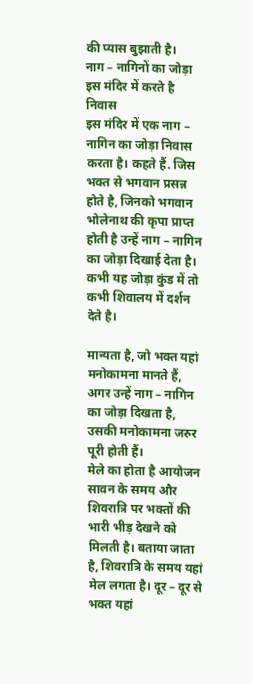की प्यास बुझाती है।
नाग – नागिनों का जोड़ा इस मंदिर में करते है निवास
इस मंदिर में एक नाग – नागिन का जोड़ा निवास करता है। कहते हैं. जिस भक्त से भगवान प्रसन्न होते है, जिनको भगवान भोलेनाथ की कृपा प्राप्त होती है उन्हें नाग – नागिन का जोड़ा दिखाई देता है। कभी यह जोड़ा कुंड में तो कभी शिवालय में दर्शन देते है।

मान्यता है, जो भक्त यहां मनोकामना मानते हैं, अगर उन्हें नाग – नागिन का जोड़ा दिखता है, उसकी मनोकामना जरुर पूरी होती हैं।
मेले का होता है आयोजन
सावन के समय और शिवरात्रि पर भक्तों की भारी भीड़ देखने को मिलती है। बताया जाता है, शिवरात्रि के समय यहां मेल लगता है। दूर – दूर से भक्त यहां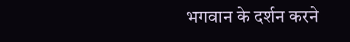भगवान के दर्शन करने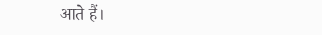आते हैं।